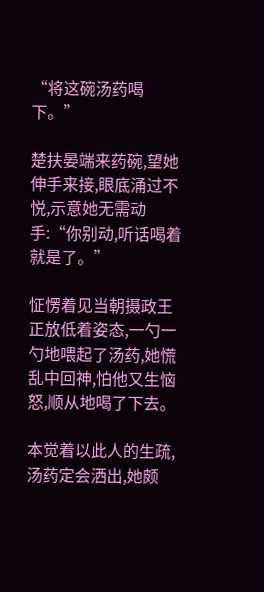“将这碗汤药喝下。”

楚扶晏端来药碗,望她伸手来接,眼底涌过不悦,示意她无需动手:“你别动,听话喝着就是了。”

怔愣着见当朝摄政王正放低着姿态,一勺一勺地喂起了汤药,她慌乱中回神,怕他又生恼怒,顺从地喝了下去。

本觉着以此人的生疏,汤药定会洒出,她颇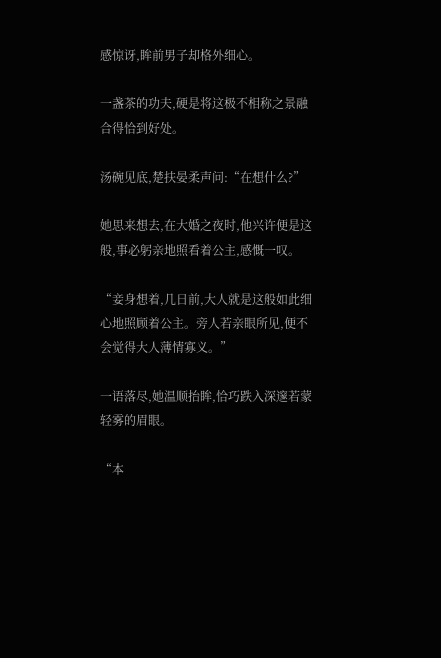感惊讶,眸前男子却格外细心。

一盏茶的功夫,硬是将这极不相称之景融合得恰到好处。

汤碗见底,楚扶晏柔声问:“在想什么?”

她思来想去,在大婚之夜时,他兴许便是这般,事必躬亲地照看着公主,感慨一叹。

“妾身想着,几日前,大人就是这般如此细心地照顾着公主。旁人若亲眼所见,便不会觉得大人薄情寡义。”

一语落尽,她温顺抬眸,恰巧跌入深邃若蒙轻雾的眉眼。

“本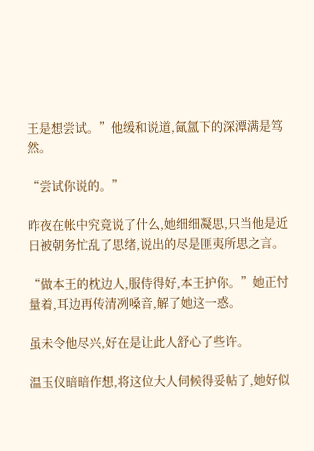王是想尝试。”他缓和说道,氤氲下的深潭满是笃然。

“尝试你说的。”

昨夜在帐中究竟说了什么,她细细凝思,只当他是近日被朝务忙乱了思绪,说出的尽是匪夷所思之言。

“做本王的枕边人,服侍得好,本王护你。”她正忖量着,耳边再传清冽嗓音,解了她这一惑。

虽未令他尽兴,好在是让此人舒心了些许。

温玉仪暗暗作想,将这位大人伺候得妥帖了,她好似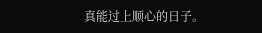真能过上顺心的日子。